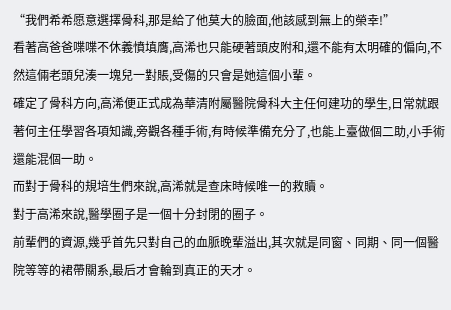“我們希希愿意選擇骨科,那是給了他莫大的臉面,他該感到無上的榮幸!”
看著高爸爸喋喋不休義憤填膺,高浠也只能硬著頭皮附和,還不能有太明確的偏向,不然這倆老頭兒湊一塊兒一對賬,受傷的只會是她這個小輩。
確定了骨科方向,高浠便正式成為華清附屬醫院骨科大主任何建功的學生,日常就跟著何主任學習各項知識,旁觀各種手術,有時候準備充分了,也能上臺做個二助,小手術還能混個一助。
而對于骨科的規培生們來說,高浠就是查床時候唯一的救贖。
對于高浠來說,醫學圈子是一個十分封閉的圈子。
前輩們的資源,幾乎首先只對自己的血脈晚輩溢出,其次就是同窗、同期、同一個醫院等等的裙帶關系,最后才會輪到真正的天才。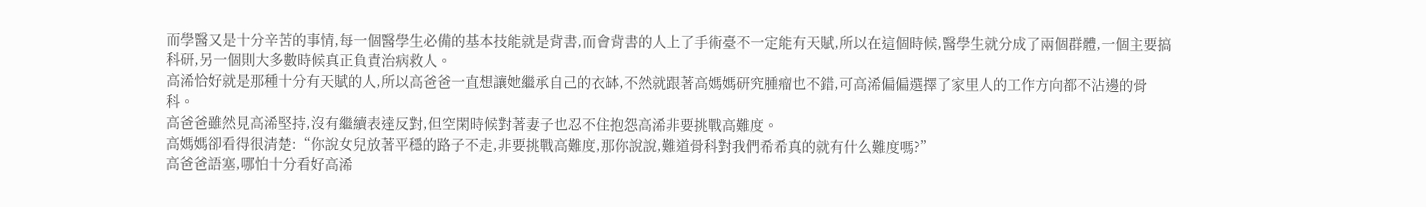而學醫又是十分辛苦的事情,每一個醫學生必備的基本技能就是背書,而會背書的人上了手術臺不一定能有天賦,所以在這個時候,醫學生就分成了兩個群體,一個主要搞科研,另一個則大多數時候真正負責治病救人。
高浠恰好就是那種十分有天賦的人,所以高爸爸一直想讓她繼承自己的衣缽,不然就跟著高媽媽研究腫瘤也不錯,可高浠偏偏選擇了家里人的工作方向都不沾邊的骨科。
高爸爸雖然見高浠堅持,沒有繼續表達反對,但空閑時候對著妻子也忍不住抱怨高浠非要挑戰高難度。
高媽媽卻看得很清楚:“你說女兒放著平穩的路子不走,非要挑戰高難度,那你說說,難道骨科對我們希希真的就有什么難度嗎?”
高爸爸語塞,哪怕十分看好高浠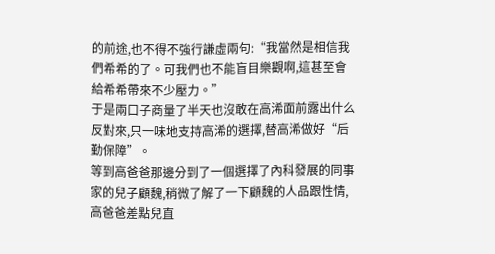的前途,也不得不強行謙虛兩句:“我當然是相信我們希希的了。可我們也不能盲目樂觀啊,這甚至會給希希帶來不少壓力。”
于是兩口子商量了半天也沒敢在高浠面前露出什么反對來,只一味地支持高浠的選擇,替高浠做好“后勤保障”。
等到高爸爸那邊分到了一個選擇了內科發展的同事家的兒子顧魏,稍微了解了一下顧魏的人品跟性情,高爸爸差點兒直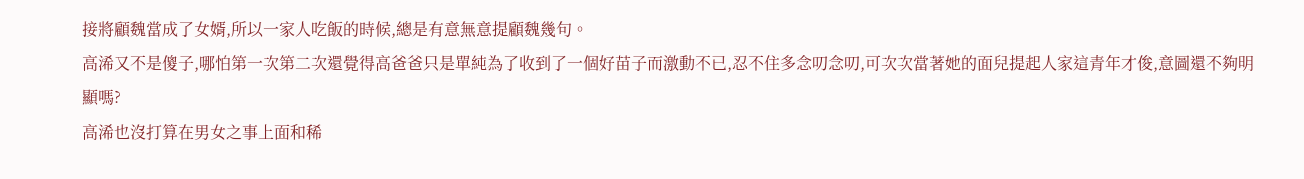接將顧魏當成了女婿,所以一家人吃飯的時候,總是有意無意提顧魏幾句。
高浠又不是傻子,哪怕第一次第二次還覺得高爸爸只是單純為了收到了一個好苗子而激動不已,忍不住多念叨念叨,可次次當著她的面兒提起人家這青年才俊,意圖還不夠明顯嗎?
高浠也沒打算在男女之事上面和稀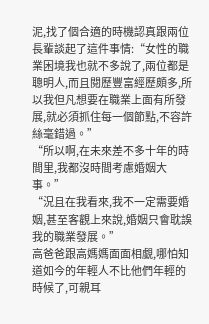泥,找了個合適的時機認真跟兩位長輩談起了這件事情:“女性的職業困境我也就不多說了,兩位都是聰明人,而且閱歷豐富經歷頗多,所以我但凡想要在職業上面有所發展,就必須抓住每一個節點,不容許絲毫錯過。”
“所以啊,在未來差不多十年的時間里,我都沒時間考慮婚姻大事。”
“況且在我看來,我不一定需要婚姻,甚至客觀上來說,婚姻只會耽誤我的職業發展。”
高爸爸跟高媽媽面面相覷,哪怕知道如今的年輕人不比他們年輕的時候了,可親耳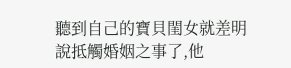聽到自己的寶貝閨女就差明說抵觸婚姻之事了,他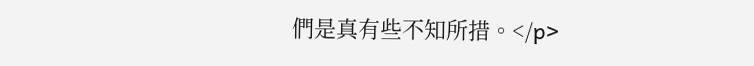們是真有些不知所措。</p>